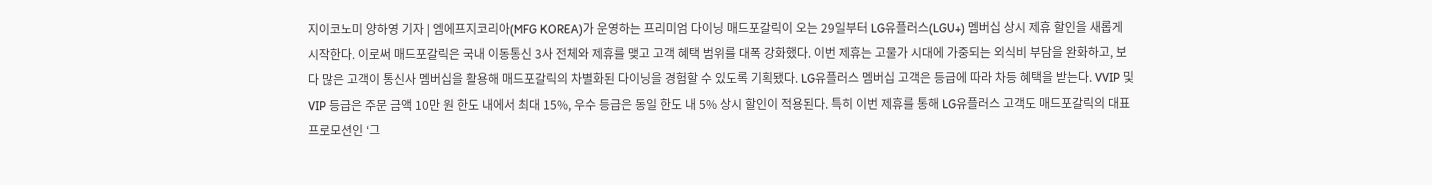지이코노미 양하영 기자 | 엠에프지코리아(MFG KOREA)가 운영하는 프리미엄 다이닝 매드포갈릭이 오는 29일부터 LG유플러스(LGU+) 멤버십 상시 제휴 할인을 새롭게 시작한다. 이로써 매드포갈릭은 국내 이동통신 3사 전체와 제휴를 맺고 고객 혜택 범위를 대폭 강화했다. 이번 제휴는 고물가 시대에 가중되는 외식비 부담을 완화하고, 보다 많은 고객이 통신사 멤버십을 활용해 매드포갈릭의 차별화된 다이닝을 경험할 수 있도록 기획됐다. LG유플러스 멤버십 고객은 등급에 따라 차등 혜택을 받는다. VVIP 및 VIP 등급은 주문 금액 10만 원 한도 내에서 최대 15%, 우수 등급은 동일 한도 내 5% 상시 할인이 적용된다. 특히 이번 제휴를 통해 LG유플러스 고객도 매드포갈릭의 대표 프로모션인 ‘그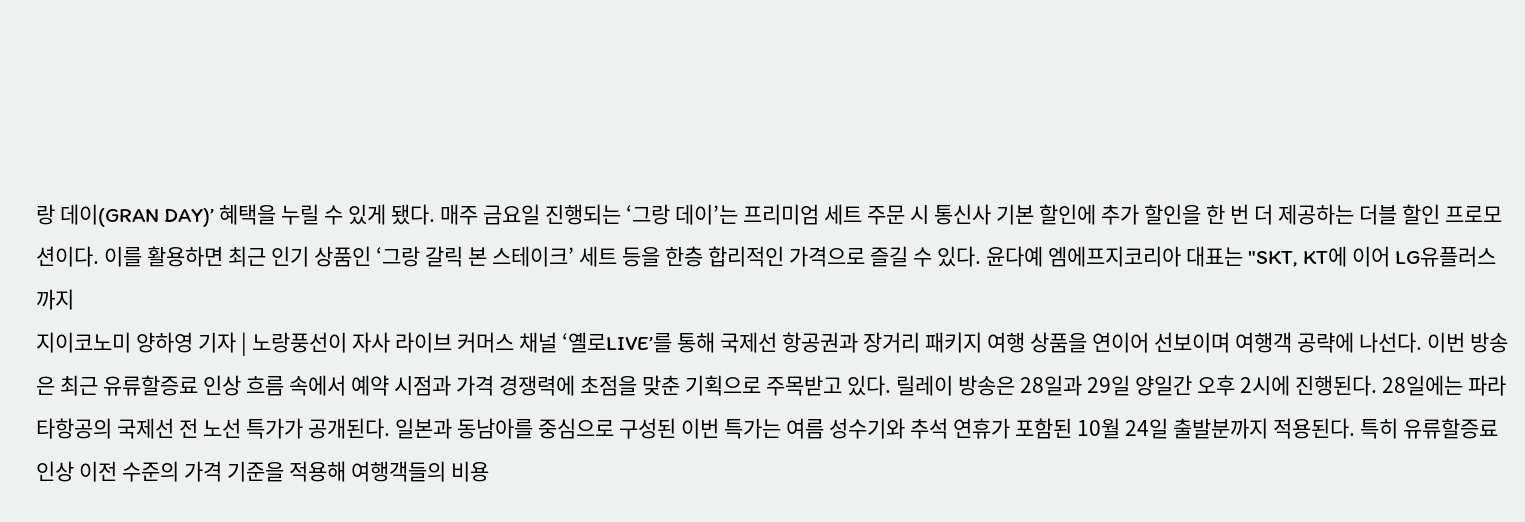랑 데이(GRAN DAY)’ 혜택을 누릴 수 있게 됐다. 매주 금요일 진행되는 ‘그랑 데이’는 프리미엄 세트 주문 시 통신사 기본 할인에 추가 할인을 한 번 더 제공하는 더블 할인 프로모션이다. 이를 활용하면 최근 인기 상품인 ‘그랑 갈릭 본 스테이크’ 세트 등을 한층 합리적인 가격으로 즐길 수 있다. 윤다예 엠에프지코리아 대표는 "SKT, KT에 이어 LG유플러스까지
지이코노미 양하영 기자 | 노랑풍선이 자사 라이브 커머스 채널 ‘옐로LIVE’를 통해 국제선 항공권과 장거리 패키지 여행 상품을 연이어 선보이며 여행객 공략에 나선다. 이번 방송은 최근 유류할증료 인상 흐름 속에서 예약 시점과 가격 경쟁력에 초점을 맞춘 기획으로 주목받고 있다. 릴레이 방송은 28일과 29일 양일간 오후 2시에 진행된다. 28일에는 파라타항공의 국제선 전 노선 특가가 공개된다. 일본과 동남아를 중심으로 구성된 이번 특가는 여름 성수기와 추석 연휴가 포함된 10월 24일 출발분까지 적용된다. 특히 유류할증료 인상 이전 수준의 가격 기준을 적용해 여행객들의 비용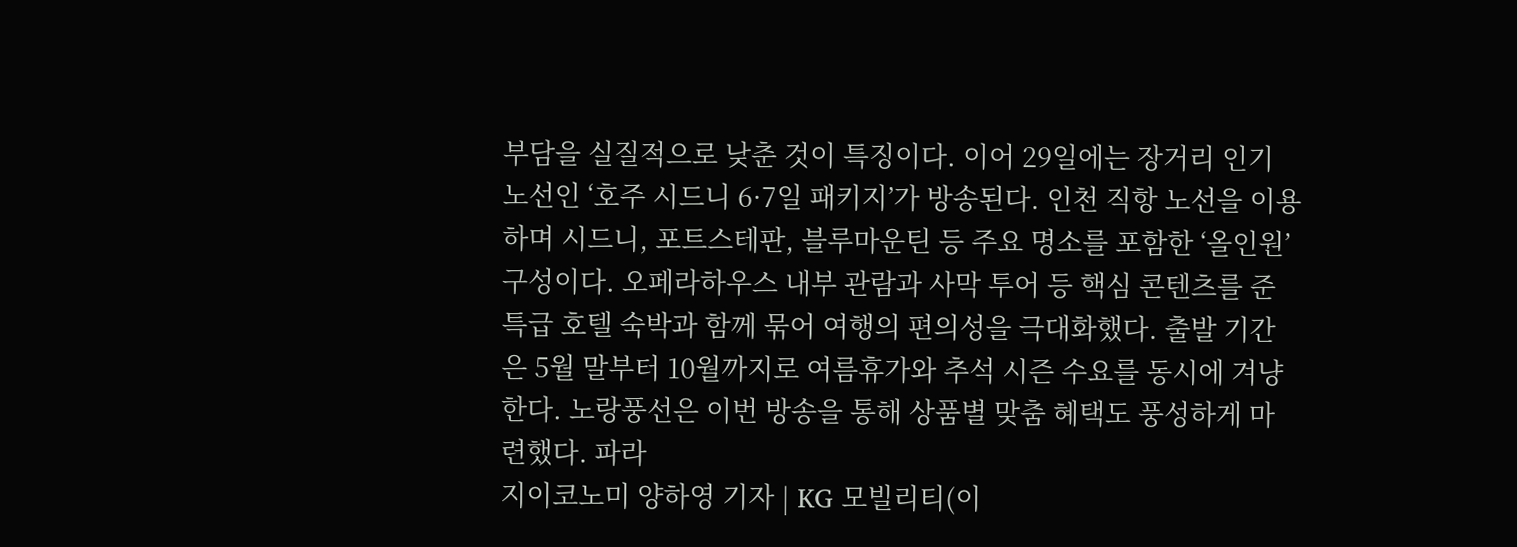부담을 실질적으로 낮춘 것이 특징이다. 이어 29일에는 장거리 인기 노선인 ‘호주 시드니 6·7일 패키지’가 방송된다. 인천 직항 노선을 이용하며 시드니, 포트스테판, 블루마운틴 등 주요 명소를 포함한 ‘올인원’ 구성이다. 오페라하우스 내부 관람과 사막 투어 등 핵심 콘텐츠를 준특급 호텔 숙박과 함께 묶어 여행의 편의성을 극대화했다. 출발 기간은 5월 말부터 10월까지로 여름휴가와 추석 시즌 수요를 동시에 겨냥한다. 노랑풍선은 이번 방송을 통해 상품별 맞춤 혜택도 풍성하게 마련했다. 파라
지이코노미 양하영 기자 | KG 모빌리티(이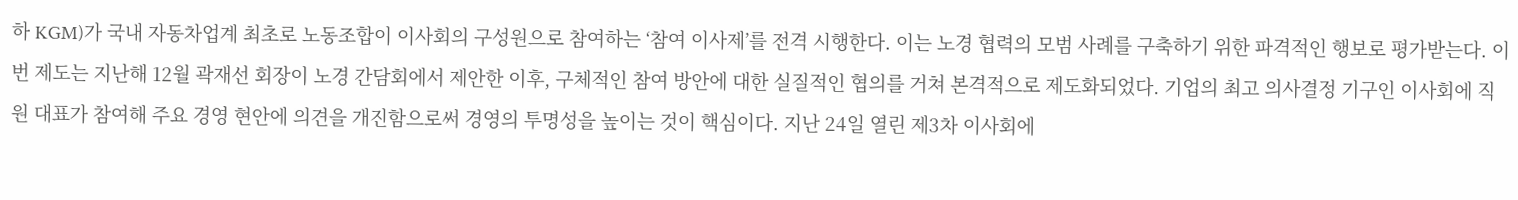하 KGM)가 국내 자동차업계 최초로 노동조합이 이사회의 구성원으로 참여하는 ‘참여 이사제’를 전격 시행한다. 이는 노경 협력의 모범 사례를 구축하기 위한 파격적인 행보로 평가받는다. 이번 제도는 지난해 12월 곽재선 회장이 노경 간담회에서 제안한 이후, 구체적인 참여 방안에 대한 실질적인 협의를 거쳐 본격적으로 제도화되었다. 기업의 최고 의사결정 기구인 이사회에 직원 대표가 참여해 주요 경영 현안에 의견을 개진함으로써 경영의 투명성을 높이는 것이 핵심이다. 지난 24일 열린 제3차 이사회에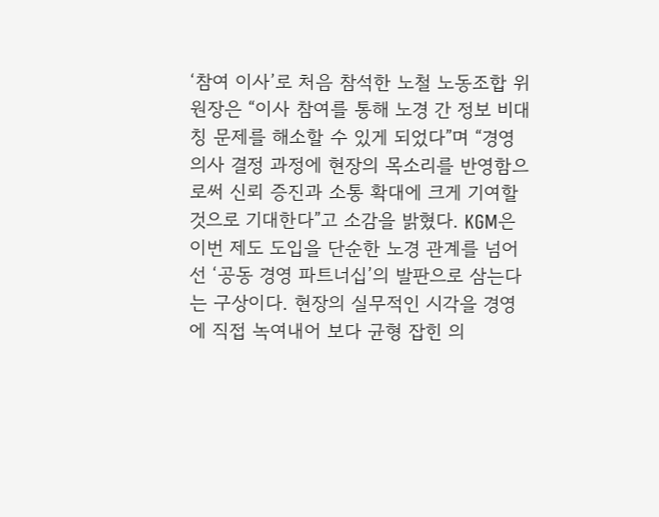‘참여 이사’로 처음 참석한 노철 노동조합 위원장은 “이사 참여를 통해 노경 간 정보 비대칭 문제를 해소할 수 있게 되었다”며 “경영 의사 결정 과정에 현장의 목소리를 반영함으로써 신뢰 증진과 소통 확대에 크게 기여할 것으로 기대한다”고 소감을 밝혔다. KGM은 이번 제도 도입을 단순한 노경 관계를 넘어선 ‘공동 경영 파트너십’의 발판으로 삼는다는 구상이다. 현장의 실무적인 시각을 경영에 직접 녹여내어 보다 균형 잡힌 의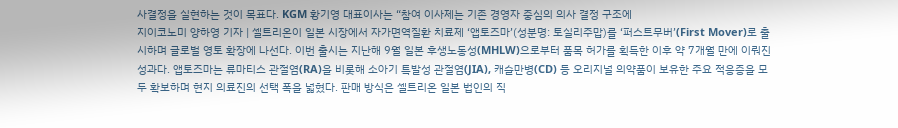사결정을 실현하는 것이 목표다. KGM 황기영 대표이사는 “참여 이사제는 기존 경영자 중심의 의사 결정 구조에
지이코노미 양하영 기자 | 셀트리온이 일본 시장에서 자가면역질환 치료제 ‘앱토즈마’(성분명: 토실리주맙)를 ‘퍼스트무버’(First Mover)로 출시하며 글로벌 영토 확장에 나선다. 이번 출시는 지난해 9월 일본 후생노동성(MHLW)으로부터 품목 허가를 획득한 이후 약 7개월 만에 이뤄진 성과다. 앱토즈마는 류마티스 관절염(RA)을 비롯해 소아기 특발성 관절염(JIA), 캐슬만병(CD) 등 오리지널 의약품이 보유한 주요 적응증을 모두 확보하며 현지 의료진의 선택 폭을 넓혔다. 판매 방식은 셀트리온 일본 법인의 직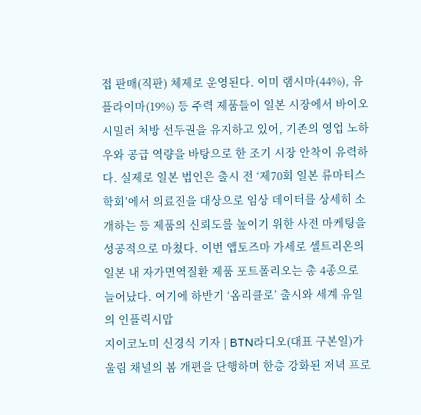접 판매(직판) 체제로 운영된다. 이미 램시마(44%), 유플라이마(19%) 등 주력 제품들이 일본 시장에서 바이오시밀러 처방 선두권을 유지하고 있어, 기존의 영업 노하우와 공급 역량을 바탕으로 한 조기 시장 안착이 유력하다. 실제로 일본 법인은 출시 전 ‘제70회 일본 류마티스학회’에서 의료진을 대상으로 임상 데이터를 상세히 소개하는 등 제품의 신뢰도를 높이기 위한 사전 마케팅을 성공적으로 마쳤다. 이번 앱토즈마 가세로 셀트리온의 일본 내 자가면역질환 제품 포트폴리오는 총 4종으로 늘어났다. 여기에 하반기 ‘옴리클로’ 출시와 세계 유일의 인플릭시맙
지이코노미 신경식 기자 | BTN라디오(대표 구본일)가 울림 채널의 봄 개편을 단행하며 한층 강화된 저녁 프로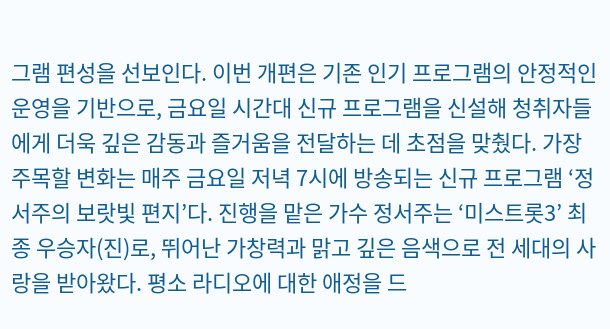그램 편성을 선보인다. 이번 개편은 기존 인기 프로그램의 안정적인 운영을 기반으로, 금요일 시간대 신규 프로그램을 신설해 청취자들에게 더욱 깊은 감동과 즐거움을 전달하는 데 초점을 맞췄다. 가장 주목할 변화는 매주 금요일 저녁 7시에 방송되는 신규 프로그램 ‘정서주의 보랏빛 편지’다. 진행을 맡은 가수 정서주는 ‘미스트롯3’ 최종 우승자(진)로, 뛰어난 가창력과 맑고 깊은 음색으로 전 세대의 사랑을 받아왔다. 평소 라디오에 대한 애정을 드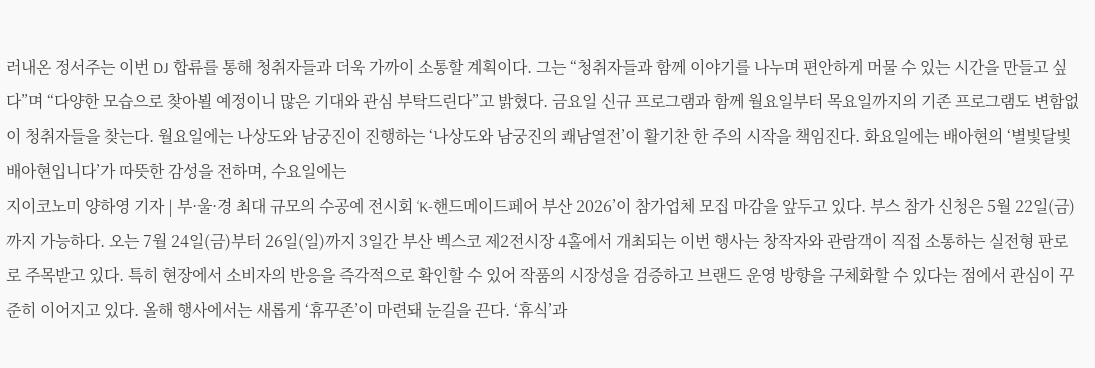러내온 정서주는 이번 DJ 합류를 통해 청취자들과 더욱 가까이 소통할 계획이다. 그는 “청취자들과 함께 이야기를 나누며 편안하게 머물 수 있는 시간을 만들고 싶다”며 “다양한 모습으로 찾아뵐 예정이니 많은 기대와 관심 부탁드린다”고 밝혔다. 금요일 신규 프로그램과 함께 월요일부터 목요일까지의 기존 프로그램도 변함없이 청취자들을 찾는다. 월요일에는 나상도와 남궁진이 진행하는 ‘나상도와 남궁진의 쾌남열전’이 활기찬 한 주의 시작을 책임진다. 화요일에는 배아현의 ‘별빛달빛 배아현입니다’가 따뜻한 감성을 전하며, 수요일에는
지이코노미 양하영 기자 | 부·울·경 최대 규모의 수공예 전시회 ‘K-핸드메이드페어 부산 2026’이 참가업체 모집 마감을 앞두고 있다. 부스 참가 신청은 5월 22일(금)까지 가능하다. 오는 7월 24일(금)부터 26일(일)까지 3일간 부산 벡스코 제2전시장 4홀에서 개최되는 이번 행사는 창작자와 관람객이 직접 소통하는 실전형 판로로 주목받고 있다. 특히 현장에서 소비자의 반응을 즉각적으로 확인할 수 있어 작품의 시장성을 검증하고 브랜드 운영 방향을 구체화할 수 있다는 점에서 관심이 꾸준히 이어지고 있다. 올해 행사에서는 새롭게 ‘휴꾸존’이 마련돼 눈길을 끈다. ‘휴식’과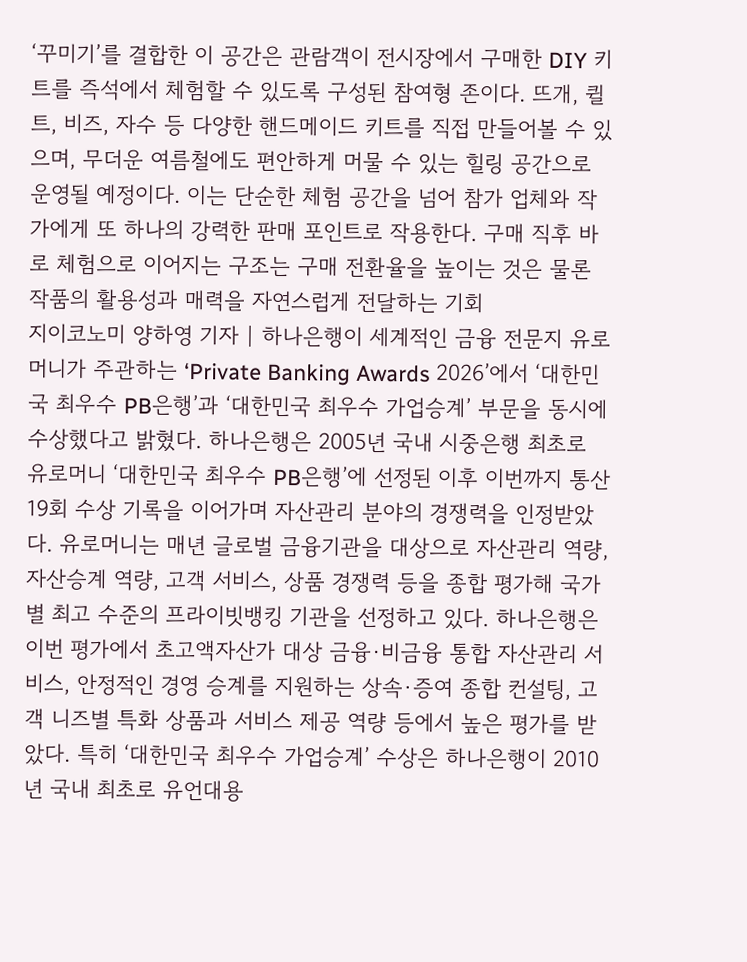‘꾸미기’를 결합한 이 공간은 관람객이 전시장에서 구매한 DIY 키트를 즉석에서 체험할 수 있도록 구성된 참여형 존이다. 뜨개, 퀼트, 비즈, 자수 등 다양한 핸드메이드 키트를 직접 만들어볼 수 있으며, 무더운 여름철에도 편안하게 머물 수 있는 힐링 공간으로 운영될 예정이다. 이는 단순한 체험 공간을 넘어 참가 업체와 작가에게 또 하나의 강력한 판매 포인트로 작용한다. 구매 직후 바로 체험으로 이어지는 구조는 구매 전환율을 높이는 것은 물론 작품의 활용성과 매력을 자연스럽게 전달하는 기회
지이코노미 양하영 기자 | 하나은행이 세계적인 금융 전문지 유로머니가 주관하는 ‘Private Banking Awards 2026’에서 ‘대한민국 최우수 PB은행’과 ‘대한민국 최우수 가업승계’ 부문을 동시에 수상했다고 밝혔다. 하나은행은 2005년 국내 시중은행 최초로 유로머니 ‘대한민국 최우수 PB은행’에 선정된 이후 이번까지 통산 19회 수상 기록을 이어가며 자산관리 분야의 경쟁력을 인정받았다. 유로머니는 매년 글로벌 금융기관을 대상으로 자산관리 역량, 자산승계 역량, 고객 서비스, 상품 경쟁력 등을 종합 평가해 국가별 최고 수준의 프라이빗뱅킹 기관을 선정하고 있다. 하나은행은 이번 평가에서 초고액자산가 대상 금융·비금융 통합 자산관리 서비스, 안정적인 경영 승계를 지원하는 상속·증여 종합 컨설팅, 고객 니즈별 특화 상품과 서비스 제공 역량 등에서 높은 평가를 받았다. 특히 ‘대한민국 최우수 가업승계’ 수상은 하나은행이 2010년 국내 최초로 유언대용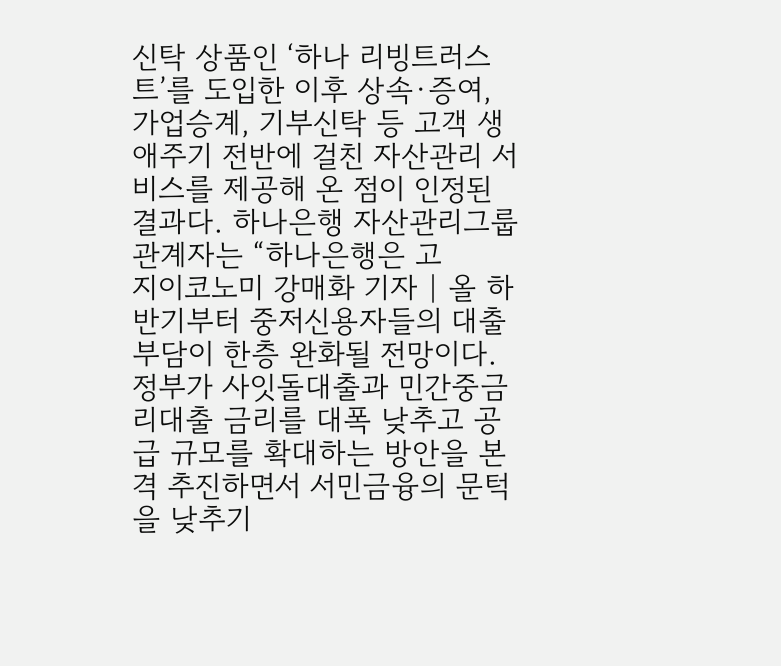신탁 상품인 ‘하나 리빙트러스트’를 도입한 이후 상속·증여, 가업승계, 기부신탁 등 고객 생애주기 전반에 걸친 자산관리 서비스를 제공해 온 점이 인정된 결과다. 하나은행 자산관리그룹 관계자는 “하나은행은 고
지이코노미 강매화 기자 | 올 하반기부터 중저신용자들의 대출 부담이 한층 완화될 전망이다. 정부가 사잇돌대출과 민간중금리대출 금리를 대폭 낮추고 공급 규모를 확대하는 방안을 본격 추진하면서 서민금융의 문턱을 낮추기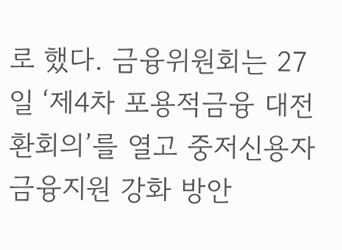로 했다. 금융위원회는 27일 ‘제4차 포용적금융 대전환회의’를 열고 중저신용자 금융지원 강화 방안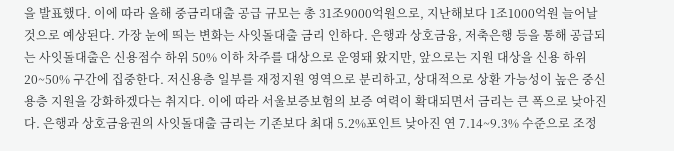을 발표했다. 이에 따라 올해 중금리대출 공급 규모는 총 31조9000억원으로, 지난해보다 1조1000억원 늘어날 것으로 예상된다. 가장 눈에 띄는 변화는 사잇돌대출 금리 인하다. 은행과 상호금융, 저축은행 등을 통해 공급되는 사잇돌대출은 신용점수 하위 50% 이하 차주를 대상으로 운영돼 왔지만, 앞으로는 지원 대상을 신용 하위 20~50% 구간에 집중한다. 저신용층 일부를 재정지원 영역으로 분리하고, 상대적으로 상환 가능성이 높은 중신용층 지원을 강화하겠다는 취지다. 이에 따라 서울보증보험의 보증 여력이 확대되면서 금리는 큰 폭으로 낮아진다. 은행과 상호금융권의 사잇돌대출 금리는 기존보다 최대 5.2%포인트 낮아진 연 7.14~9.3% 수준으로 조정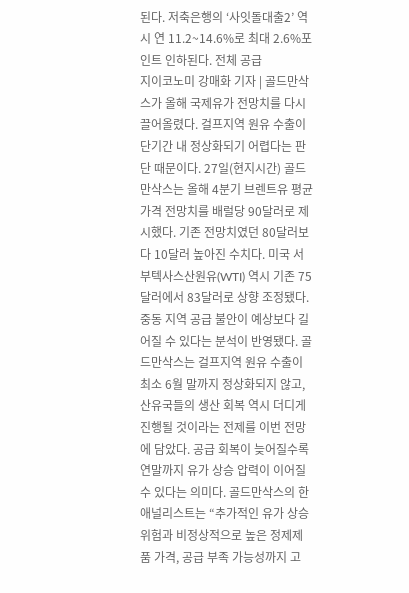된다. 저축은행의 ‘사잇돌대출2’ 역시 연 11.2~14.6%로 최대 2.6%포인트 인하된다. 전체 공급
지이코노미 강매화 기자 | 골드만삭스가 올해 국제유가 전망치를 다시 끌어올렸다. 걸프지역 원유 수출이 단기간 내 정상화되기 어렵다는 판단 때문이다. 27일(현지시간) 골드만삭스는 올해 4분기 브렌트유 평균 가격 전망치를 배럴당 90달러로 제시했다. 기존 전망치였던 80달러보다 10달러 높아진 수치다. 미국 서부텍사스산원유(WTI) 역시 기존 75달러에서 83달러로 상향 조정됐다. 중동 지역 공급 불안이 예상보다 길어질 수 있다는 분석이 반영됐다. 골드만삭스는 걸프지역 원유 수출이 최소 6월 말까지 정상화되지 않고, 산유국들의 생산 회복 역시 더디게 진행될 것이라는 전제를 이번 전망에 담았다. 공급 회복이 늦어질수록 연말까지 유가 상승 압력이 이어질 수 있다는 의미다. 골드만삭스의 한 애널리스트는 “추가적인 유가 상승 위험과 비정상적으로 높은 정제제품 가격, 공급 부족 가능성까지 고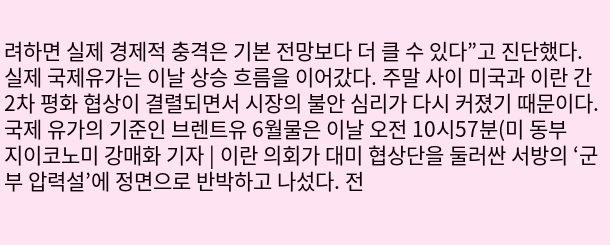려하면 실제 경제적 충격은 기본 전망보다 더 클 수 있다”고 진단했다. 실제 국제유가는 이날 상승 흐름을 이어갔다. 주말 사이 미국과 이란 간 2차 평화 협상이 결렬되면서 시장의 불안 심리가 다시 커졌기 때문이다. 국제 유가의 기준인 브렌트유 6월물은 이날 오전 10시57분(미 동부
지이코노미 강매화 기자 | 이란 의회가 대미 협상단을 둘러싼 서방의 ‘군부 압력설’에 정면으로 반박하고 나섰다. 전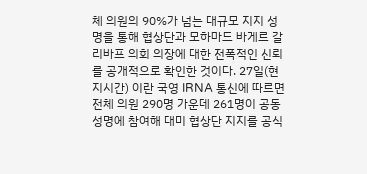체 의원의 90%가 넘는 대규모 지지 성명을 통해 협상단과 모하마드 바게르 갈리바프 의회 의장에 대한 전폭적인 신뢰를 공개적으로 확인한 것이다. 27일(현지시간) 이란 국영 IRNA 통신에 따르면 전체 의원 290명 가운데 261명이 공동 성명에 참여해 대미 협상단 지지를 공식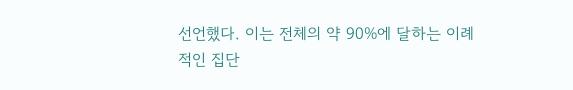선언했다. 이는 전체의 약 90%에 달하는 이례적인 집단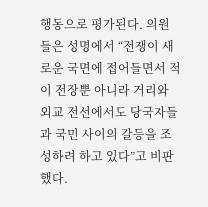행동으로 평가된다. 의원들은 성명에서 “전쟁이 새로운 국면에 접어들면서 적이 전장뿐 아니라 거리와 외교 전선에서도 당국자들과 국민 사이의 갈등을 조성하려 하고 있다”고 비판했다.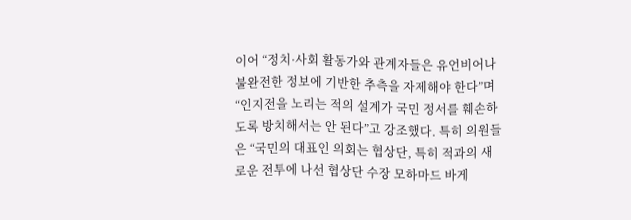이어 “정치·사회 활동가와 관계자들은 유언비어나 불완전한 정보에 기반한 추측을 자제해야 한다”며 “인지전을 노리는 적의 설계가 국민 정서를 훼손하도록 방치해서는 안 된다”고 강조했다. 특히 의원들은 “국민의 대표인 의회는 협상단, 특히 적과의 새로운 전투에 나선 협상단 수장 모하마드 바게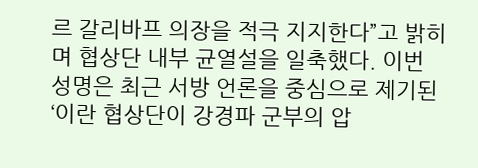르 갈리바프 의장을 적극 지지한다”고 밝히며 협상단 내부 균열설을 일축했다. 이번 성명은 최근 서방 언론을 중심으로 제기된 ‘이란 협상단이 강경파 군부의 압